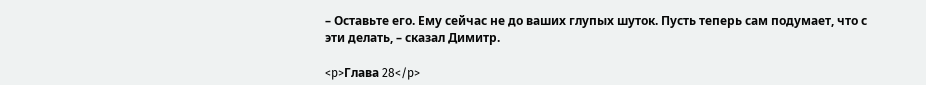– Оставьте его. Ему сейчас не до ваших глупых шуток. Пусть теперь сам подумает, что с эти делать, – сказал Димитр.

<p>Глава 28</p>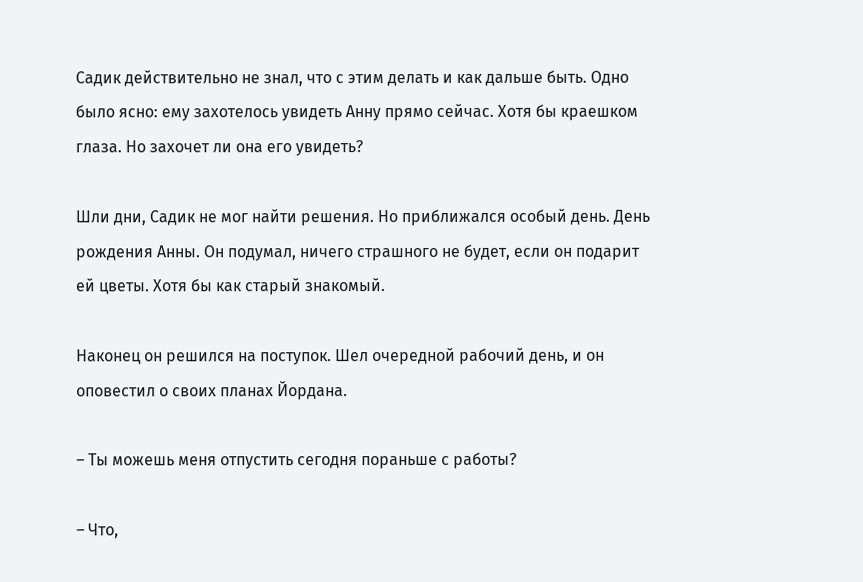Садик действительно не знал, что с этим делать и как дальше быть. Одно было ясно: ему захотелось увидеть Анну прямо сейчас. Хотя бы краешком глаза. Но захочет ли она его увидеть?

Шли дни, Садик не мог найти решения. Но приближался особый день. День рождения Анны. Он подумал, ничего страшного не будет, если он подарит ей цветы. Хотя бы как старый знакомый.

Наконец он решился на поступок. Шел очередной рабочий день, и он оповестил о своих планах Йордана.

– Ты можешь меня отпустить сегодня пораньше с работы?

– Что,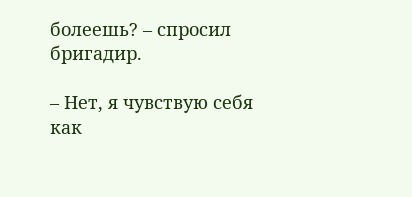болеешь? – спросил бригадир.

– Нет, я чувствую себя как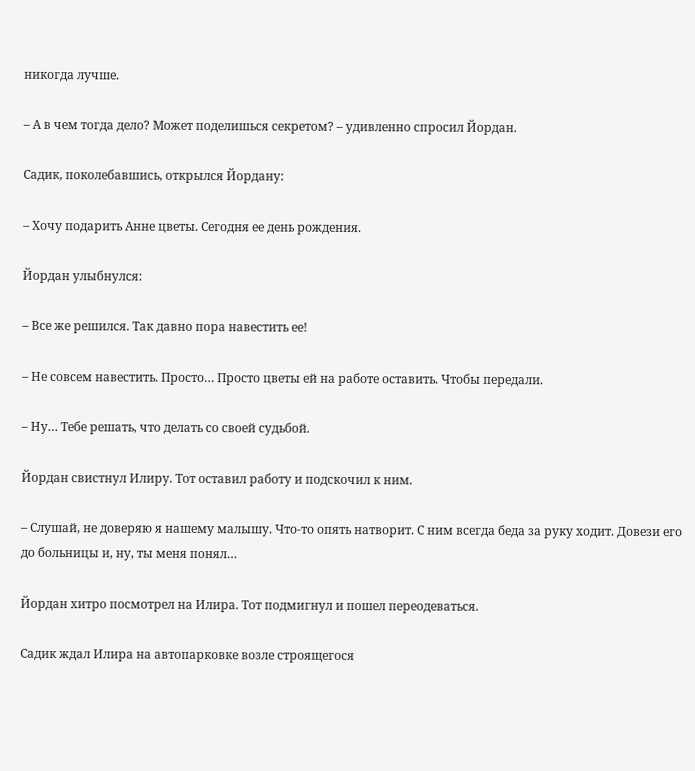никогда лучше.

– А в чем тогда дело? Может поделишься секретом? – удивленно спросил Йордан.

Садик, поколебавшись, открылся Йордану:

– Хочу подарить Анне цветы. Сегодня ее день рождения.

Йордан улыбнулся:

– Все же решился. Так давно пора навестить ее!

– Не совсем навестить. Просто… Просто цветы ей на работе оставить. Чтобы передали.

– Ну… Тебе решать, что делать со своей судьбой.

Йордан свистнул Илиру. Тот оставил работу и подскочил к ним.

– Слушай, не доверяю я нашему малышу. Что-то опять натворит. С ним всегда беда за руку ходит. Довези его до больницы и, ну, ты меня понял…

Йордан хитро посмотрел на Илира. Тот подмигнул и пошел переодеваться.

Садик ждал Илира на автопарковке возле строящегося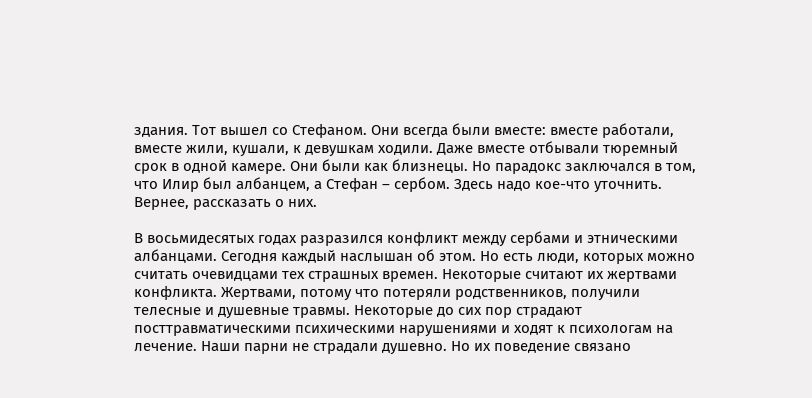здания. Тот вышел со Стефаном. Они всегда были вместе: вместе работали, вместе жили, кушали, к девушкам ходили. Даже вместе отбывали тюремный срок в одной камере. Они были как близнецы. Но парадокс заключался в том, что Илир был албанцем, а Стефан – сербом. Здесь надо кое-что уточнить. Вернее, рассказать о них.

В восьмидесятых годах разразился конфликт между сербами и этническими албанцами. Сегодня каждый наслышан об этом. Но есть люди, которых можно считать очевидцами тех страшных времен. Некоторые считают их жертвами конфликта. Жертвами, потому что потеряли родственников, получили телесные и душевные травмы. Некоторые до сих пор страдают посттравматическими психическими нарушениями и ходят к психологам на лечение. Наши парни не страдали душевно. Но их поведение связано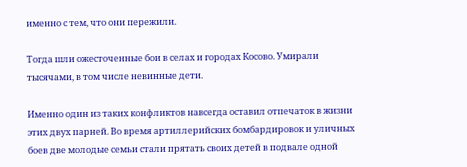именно с тем, что они пережили.

Тогда шли ожесточенные бои в селах и городах Косово. Умирали тысячами, в том числе невинные дети.

Именно один из таких конфликтов навсегда оставил отпечаток в жизни этих двух парней. Во время артиллерийских бомбардировок и уличных боев две молодые семьи стали прятать своих детей в подвале одной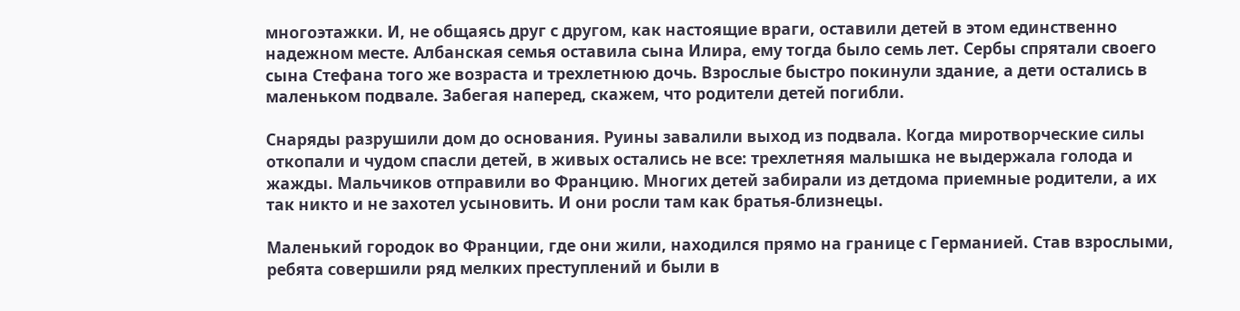многоэтажки. И, не общаясь друг с другом, как настоящие враги, оставили детей в этом единственно надежном месте. Албанская семья оставила сына Илира, ему тогда было семь лет. Сербы спрятали своего сына Стефана того же возраста и трехлетнюю дочь. Взрослые быстро покинули здание, а дети остались в маленьком подвале. Забегая наперед, скажем, что родители детей погибли.

Снаряды разрушили дом до основания. Руины завалили выход из подвала. Когда миротворческие силы откопали и чудом спасли детей, в живых остались не все: трехлетняя малышка не выдержала голода и жажды. Мальчиков отправили во Францию. Многих детей забирали из детдома приемные родители, а их так никто и не захотел усыновить. И они росли там как братья-близнецы.

Маленький городок во Франции, где они жили, находился прямо на границе с Германией. Став взрослыми, ребята совершили ряд мелких преступлений и были в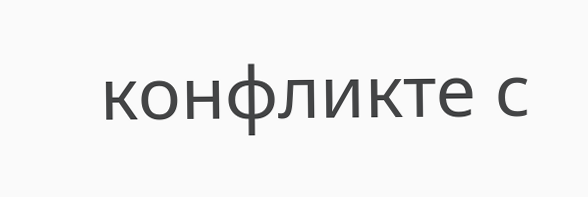конфликте с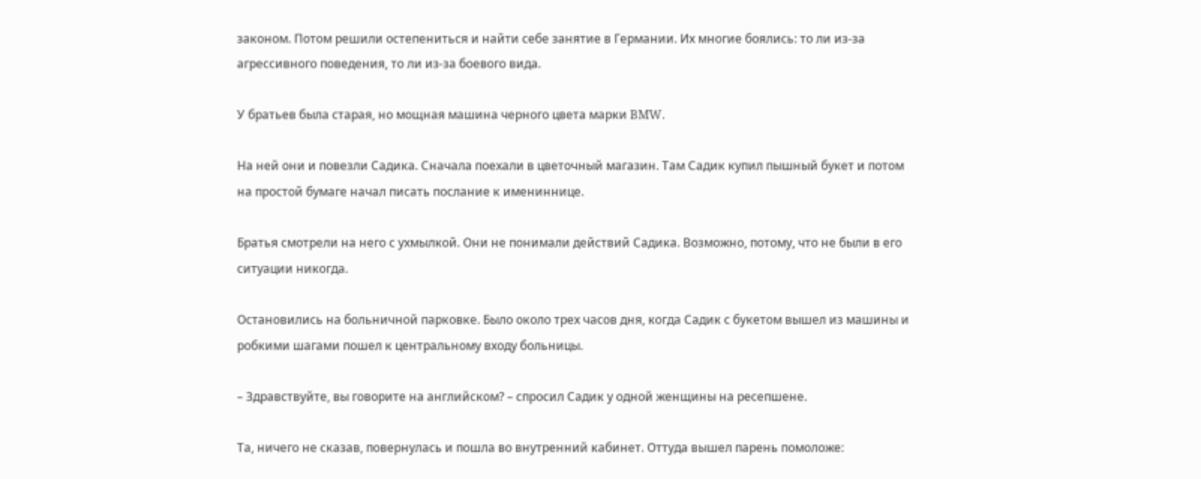законом. Потом решили остепениться и найти себе занятие в Германии. Их многие боялись: то ли из-за агрессивного поведения, то ли из-за боевого вида.

У братьев была старая, но мощная машина черного цвета марки BMW.

На ней они и повезли Садика. Сначала поехали в цветочный магазин. Там Садик купил пышный букет и потом на простой бумаге начал писать послание к имениннице.

Братья смотрели на него с ухмылкой. Они не понимали действий Садика. Возможно, потому, что не были в его ситуации никогда.

Остановились на больничной парковке. Было около трех часов дня, когда Садик с букетом вышел из машины и робкими шагами пошел к центральному входу больницы.

– Здравствуйте, вы говорите на английском? – спросил Садик у одной женщины на ресепшене.

Та, ничего не сказав, повернулась и пошла во внутренний кабинет. Оттуда вышел парень помоложе: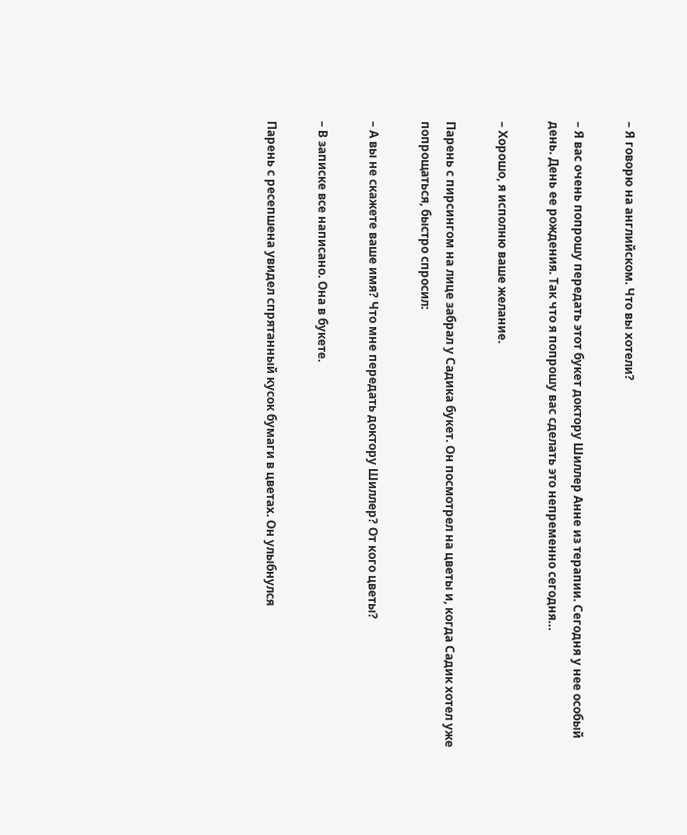– Я говорю на английском. Что вы хотели?

– Я вас очень попрошу передать этот букет доктору Шиллер Анне из терапии. Сегодня у нее особый день. День ее рождения. Так что я попрошу вас сделать это непременно сегодня…

– Хорошо, я исполню ваше желание.

Парень с пирсингом на лице забрал у Садика букет. Он посмотрел на цветы и, когда Садик хотел уже попрощаться, быстро спросил:

– А вы не скажете ваше имя? Что мне передать доктору Шиллер? От кого цветы?

– В записке все написано. Она в букете.

Парень с ресепшена увидел спрятанный кусок бумаги в цветах. Он улыбнулся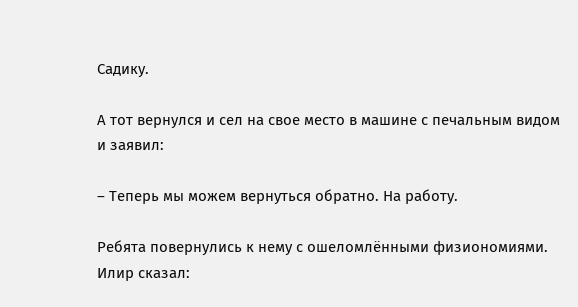Садику.

А тот вернулся и сел на свое место в машине с печальным видом и заявил:

– Теперь мы можем вернуться обратно. На работу.

Ребята повернулись к нему с ошеломлёнными физиономиями. Илир сказал: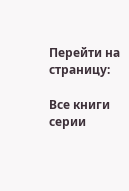Перейти на страницу:

Все книги серии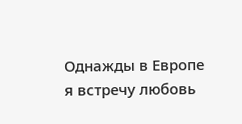Однажды в Европе я встречу любовь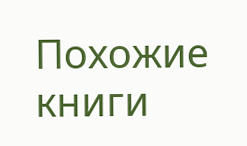Похожие книги